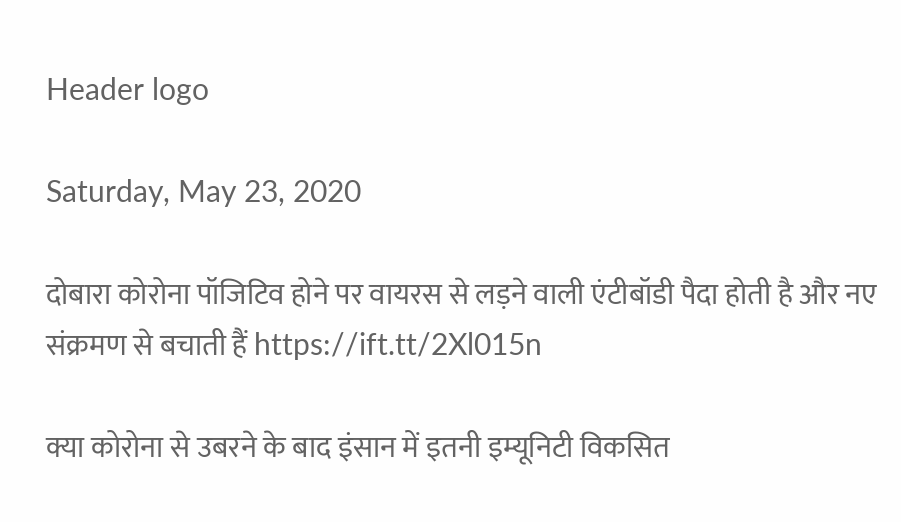Header logo

Saturday, May 23, 2020

दोबारा कोरोना पॉजिटिव होने पर वायरस से लड़ने वाली एंटीबॉडी पैदा होती है और नए संक्रमण से बचाती हैं https://ift.tt/2Xl015n

क्या कोरोना से उबरने के बाद इंसान में इतनी इम्यूनिटी विकसित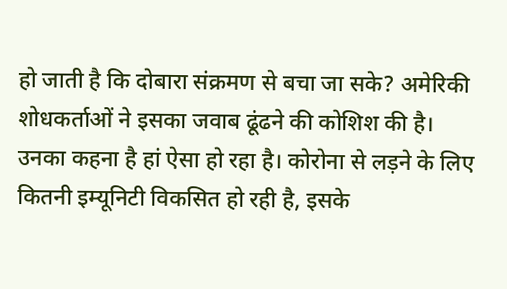हो जाती है कि दोबारा संक्रमण से बचा जा सके? अमेरिकी शोधकर्ताओं ने इसका जवाब ढूंढने की कोशिश की है। उनका कहना है हां ऐसा हो रहा है। कोरोना से लड़ने के लिए कितनी इम्यूनिटी विकसित हो रही है, इसके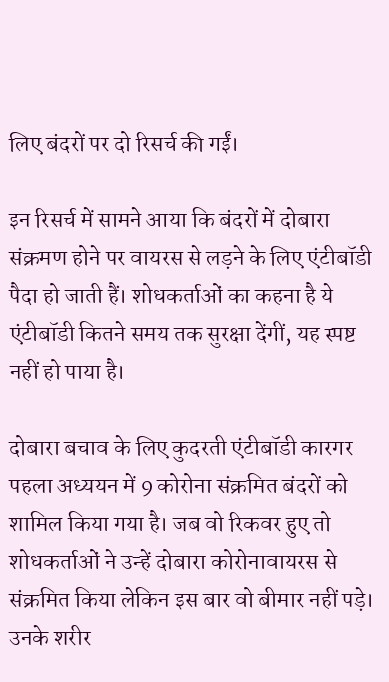लिए बंदरों पर दो रिसर्च की गईं।

इन रिसर्च में सामने आया कि बंदरों में दोबारा संक्रमण होने पर वायरस से लड़ने के लिए एंटीबॉडी पैदा हो जाती हैं। शोधकर्ताओं का कहना है ये एंटीबॉडी कितने समय तक सुरक्षा देंगीं, यह स्पष्ट नहीं हो पाया है।

दोबारा बचाव के लिए कुदरती एंटीबॉडी कारगर
पहला अध्ययन में 9 कोरोना संक्रमित बंदरों को शामिल किया गया है। जब वो रिकवर हुए तो शोधकर्ताओं ने उन्हें दोबारा कोरोनावायरस से संक्रमित किया लेकिन इस बार वो बीमार नहीं पड़े। उनके शरीर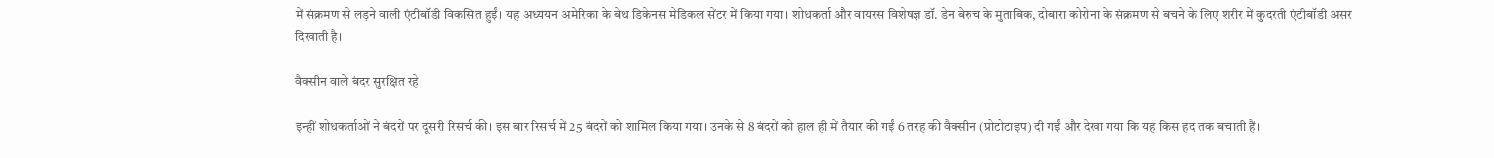में संक्रमण से लड़ने वाली एंटीबॉडी विकसित हुईं। यह अध्ययन अमेरिका के बेथ डिकेनस मेडिकल सेंटर में किया गया। शोधकर्ता और वायरस विशेषज्ञ डॉ. डेन बेरुच के मुताबिक, दोबारा कोरोना के संक्रमण से बचने के लिए शरीर में कुदरती एंटीबॉडी असर दिखाती है।

वैक्सीन वाले बंदर सुरक्षित रहे

इन्हीं शोधकर्ताओं ने बंदरों पर दूसरी रिसर्च की। इस बार रिसर्च में 25 बंदरों को शामिल किया गया। उनके से 8 बंदरों को हाल ही में तैयार की गईं 6 तरह की वैक्सीन (प्रोटोटाइप) दी गईं और देखा गया कि यह किस हद तक बचाती हैं।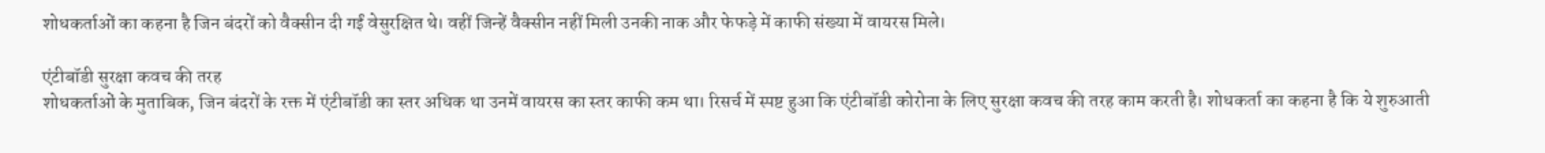शोधकर्ताओं का कहना है जिन बंदरों को वैक्सीन दी गईं वेसुरक्षित थे। वहीं जिन्हें वैक्सीन नहीं मिली उनकी नाक और फेफड़े में काफी संख्या में वायरस मिले।

एंटीबॉडी सुरक्षा कवच की तरह
शोधकर्ताओं के मुताबिक, जिन बंदरों के रक्त में एंटीबॉडी का स्तर अधिक था उनमें वायरस का स्तर काफी कम था। रिसर्च में स्पष्ट हुआ कि एंटीबॉडी कोरोना के लिए सुरक्षा कवच की तरह काम करती है। शोधकर्ता का कहना है कि ये शुरुआती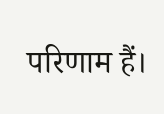परिणाम हैं।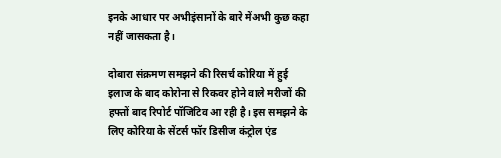इनके आधार पर अभीइंसानों के बारे मेंअभी कुछ कहा नहीं जासकता है।

दोबारा संक्रमण समझने की रिसर्च कोरिया में हुई
इलाज के बाद कोरोना से रिकवर होने वाले मरीजों की हफ्तों बाद रिपोर्ट पॉजिटिव आ रही है। इस समझने के लिए कोरिया के सेंटर्स फॉर डिसीज कंट्रोल एंड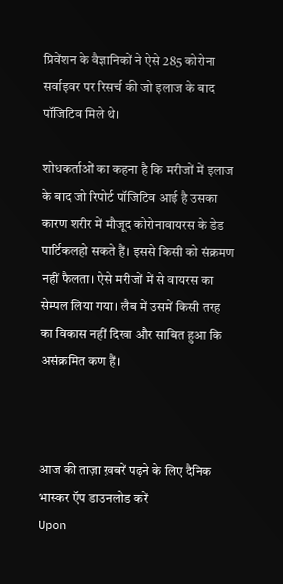प्रिवेंशन के वैज्ञानिकों ने ऐसे 285 कोरोना सर्वाइवर पर रिसर्च की जो इलाज के बाद पॉजिटिव मिले थे।

शोधकर्ताओं का कहना है कि मरीजों में इलाज के बाद जो रिपोर्ट पॉजिटिव आई है उसका कारण शरीर में मौजूद कोरोनावायरस के डेड पार्टिकलहो सकते हैं। इससे किसी को संक्रमण नहीं फैलता। ऐसे मरीजों में से वायरस का सेम्पल लिया गया। लैब में उसमें किसी तरह का विकास नहीं दिखा और साबित हुआ कि असंक्रमित कण हैं।



आज की ताज़ा ख़बरें पढ़ने के लिए दैनिक भास्कर ऍप डाउनलोड करें
Upon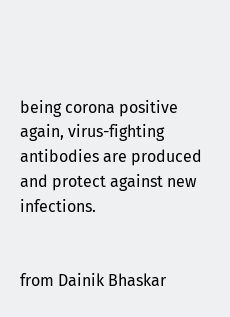being corona positive again, virus-fighting antibodies are produced and protect against new infections.


from Dainik Bhaskar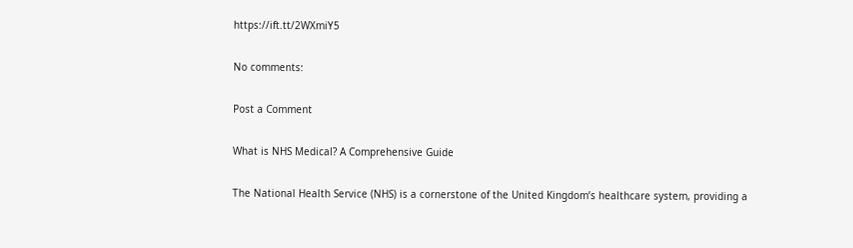https://ift.tt/2WXmiY5

No comments:

Post a Comment

What is NHS Medical? A Comprehensive Guide

The National Health Service (NHS) is a cornerstone of the United Kingdom’s healthcare system, providing a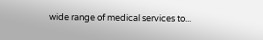wide range of medical services to...